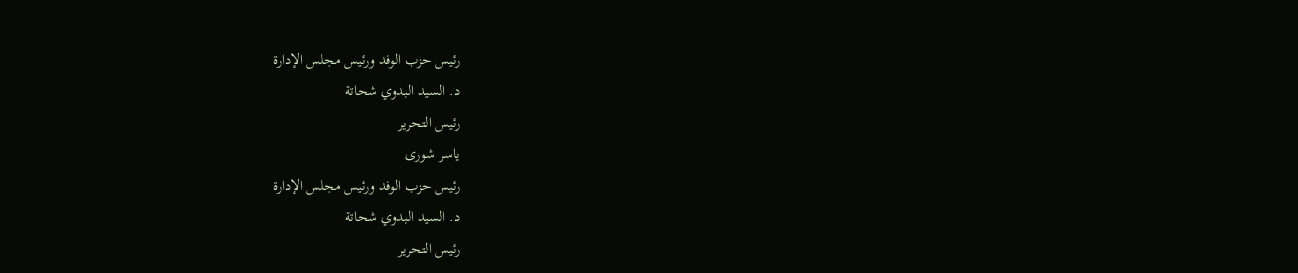رئيس حزب الوفد ورئيس مجلس الإدارة
د. السيد البدوي شحاتة
رئيس التحرير
ياسر شورى
رئيس حزب الوفد ورئيس مجلس الإدارة
د. السيد البدوي شحاتة
رئيس التحرير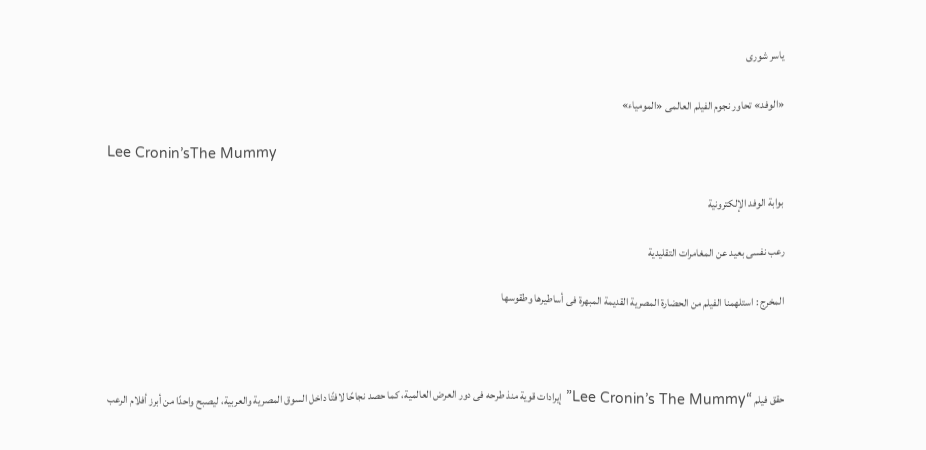ياسر شورى

«الوفد» تحاور نجوم الفيلم العالمى «المومياء»

Lee Cronin’sThe Mummy

بوابة الوفد الإلكترونية

رعب نفسى بعيد عن المغامرات التقليدية

المخرج : استلهمنا الفيلم من الحضارة المصرية القديمة المبهرة فى أساطيرها وطقوسها



حقق فيلم “Lee Cronin’s The Mummy” إيرادات قوية منذ طرحه فى دور العرض العالمية، كما حصد نجاحًا لافتًا داخل السوق المصرية والعربية، ليصبح واحدًا من أبرز أفلام الرعب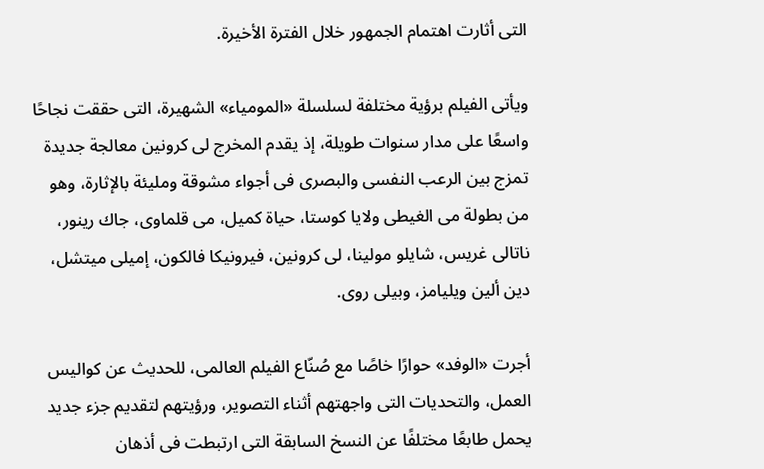التى أثارت اهتمام الجمهور خلال الفترة الأخيرة.

ويأتى الفيلم برؤية مختلفة لسلسلة «المومياء» الشهيرة، التى حققت نجاحًا واسعًا على مدار سنوات طويلة، إذ يقدم المخرج لى كرونين معالجة جديدة تمزج بين الرعب النفسى والبصرى فى أجواء مشوقة ومليئة بالإثارة، وهو من بطولة مى الغيطى ولايا كوستا، حياة كميل، مى قلماوى، جاك رينور، ناتالى غريس، شايلو مولينا، لى كرونين، فيرونيكا فالكون، إميلى ميتشل، دين ألين ويليامز، وبيلى روى.

أجرت «الوفد» حوارًا خاصًا مع صُنّاع الفيلم العالمى، للحديث عن كواليس العمل، والتحديات التى واجهتهم أثناء التصوير، ورؤيتهم لتقديم جزء جديد يحمل طابعًا مختلفًا عن النسخ السابقة التى ارتبطت فى أذهان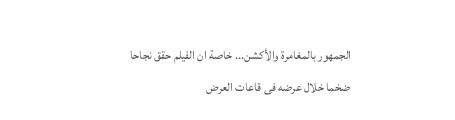الجمهور بالمغامرة والأكشن... خاصة ان الفيلم حقق نجاحا ضخما خلال عرضه فى قاعات العرض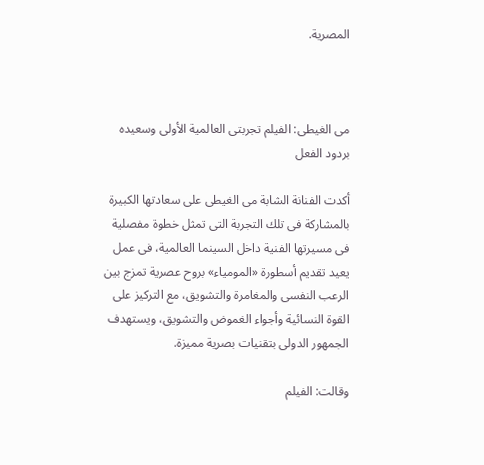المصرية.



مى الغيطى: الفيلم تجربتى العالمية الأولى وسعيده بردود الفعل

أكدت الفنانة الشابة مى الغيطى على سعادتها الكبيرة بالمشاركة فى تلك التجربة التى تمثل خطوة مفصلية فى مسيرتها الفنية داخل السينما العالمية، فى عمل يعيد تقديم أسطورة «المومياء» بروح عصرية تمزج بين الرعب النفسى والمغامرة والتشويق، مع التركيز على القوة النسائية وأجواء الغموض والتشويق، ويستهدف الجمهور الدولى بتقنيات بصرية مميزة.

وقالت: الفيلم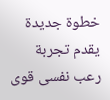خطوة جديدة يقدم تجربة رعب نفسى قوى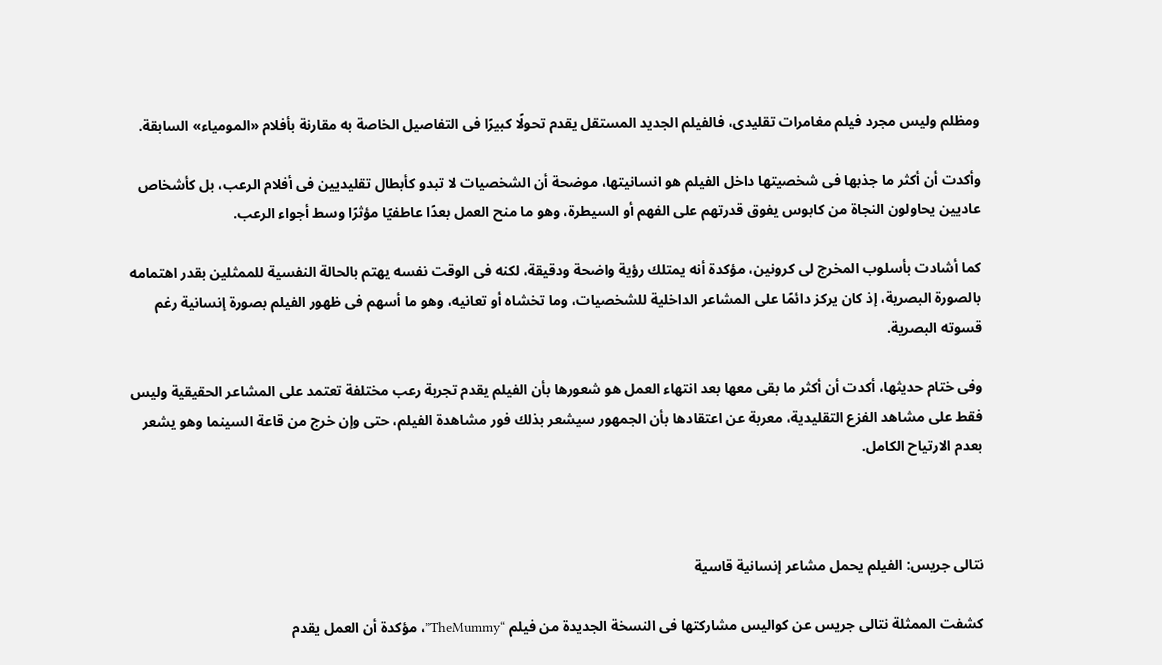ومظلم وليس مجرد فيلم مغامرات تقليدى، فالفيلم الجديد المستقل يقدم تحولًا كبيرًا فى التفاصيل الخاصة به مقارنة بأفلام «المومياء» السابقة.

وأكدت أن أكثر ما جذبها فى شخصيتها داخل الفيلم هو انسانيتها، موضحة أن الشخصيات لا تبدو كأبطال تقليديين فى أفلام الرعب، بل كأشخاص عاديين يحاولون النجاة من كابوس يفوق قدرتهم على الفهم أو السيطرة، وهو ما منح العمل بعدًا عاطفيًا مؤثرًا وسط أجواء الرعب.

كما أشادت بأسلوب المخرج لى كرونين، مؤكدة أنه يمتلك رؤية واضحة ودقيقة، لكنه فى الوقت نفسه يهتم بالحالة النفسية للممثلين بقدر اهتمامه بالصورة البصرية، إذ كان يركز دائمًا على المشاعر الداخلية للشخصيات، وما تخشاه أو تعانيه، وهو ما أسهم فى ظهور الفيلم بصورة إنسانية رغم قسوته البصرية.

وفى ختام حديثها، أكدت أن أكثر ما بقى معها بعد انتهاء العمل هو شعورها بأن الفيلم يقدم تجربة رعب مختلفة تعتمد على المشاعر الحقيقية وليس فقط على مشاهد الفزع التقليدية، معربة عن اعتقادها بأن الجمهور سيشعر بذلك فور مشاهدة الفيلم، حتى وإن خرج من قاعة السينما وهو يشعر بعدم الارتياح الكامل.



نتالى جريس: الفيلم يحمل مشاعر إنسانية قاسية

كشفت الممثلة نتالى جريس عن كواليس مشاركتها فى النسخة الجديدة من فيلم “TheMummy”، مؤكدة أن العمل يقدم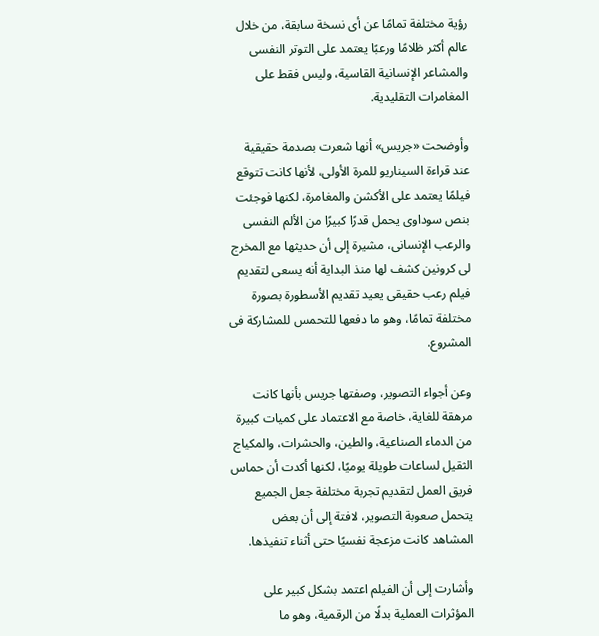رؤية مختلفة تمامًا عن أى نسخة سابقة، من خلال عالم أكثر ظلامًا ورعبًا يعتمد على التوتر النفسى والمشاعر الإنسانية القاسية، وليس فقط على المغامرات التقليدية.

وأوضحت «جريس» أنها شعرت بصدمة حقيقية عند قراءة السيناريو للمرة الأولى، لأنها كانت تتوقع فيلمًا يعتمد على الأكشن والمغامرة، لكنها فوجئت بنص سوداوى يحمل قدرًا كبيرًا من الألم النفسى والرعب الإنسانى، مشيرة إلى أن حديثها مع المخرج لى كرونين كشف لها منذ البداية أنه يسعى لتقديم فيلم رعب حقيقى يعيد تقديم الأسطورة بصورة مختلفة تمامًا، وهو ما دفعها للتحمس للمشاركة فى المشروع.

وعن أجواء التصوير، وصفتها جريس بأنها كانت مرهقة للغاية، خاصة مع الاعتماد على كميات كبيرة من الدماء الصناعية، والطين، والحشرات، والمكياج الثقيل لساعات طويلة يوميًا، لكنها أكدت أن حماس فريق العمل لتقديم تجربة مختلفة جعل الجميع يتحمل صعوبة التصوير، لافتة إلى أن بعض المشاهد كانت مزعجة نفسيًا حتى أثناء تنفيذها.

وأشارت إلى أن الفيلم اعتمد بشكل كبير على المؤثرات العملية بدلًا من الرقمية، وهو ما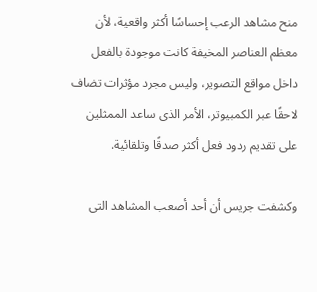منح مشاهد الرعب إحساسًا أكثر واقعية، لأن معظم العناصر المخيفة كانت موجودة بالفعل داخل مواقع التصوير، وليس مجرد مؤثرات تضاف لاحقًا عبر الكمبيوتر، الأمر الذى ساعد الممثلين على تقديم ردود فعل أكثر صدقًا وتلقائية.

وكشفت جريس أن أحد أصعب المشاهد التى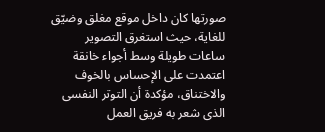صورتها كان داخل موقع مغلق وضيّق للغاية، حيث استغرق التصوير ساعات طويلة وسط أجواء خانقة اعتمدت على الإحساس بالخوف والاختناق، مؤكدة أن التوتر النفسى الذى شعر به فريق العمل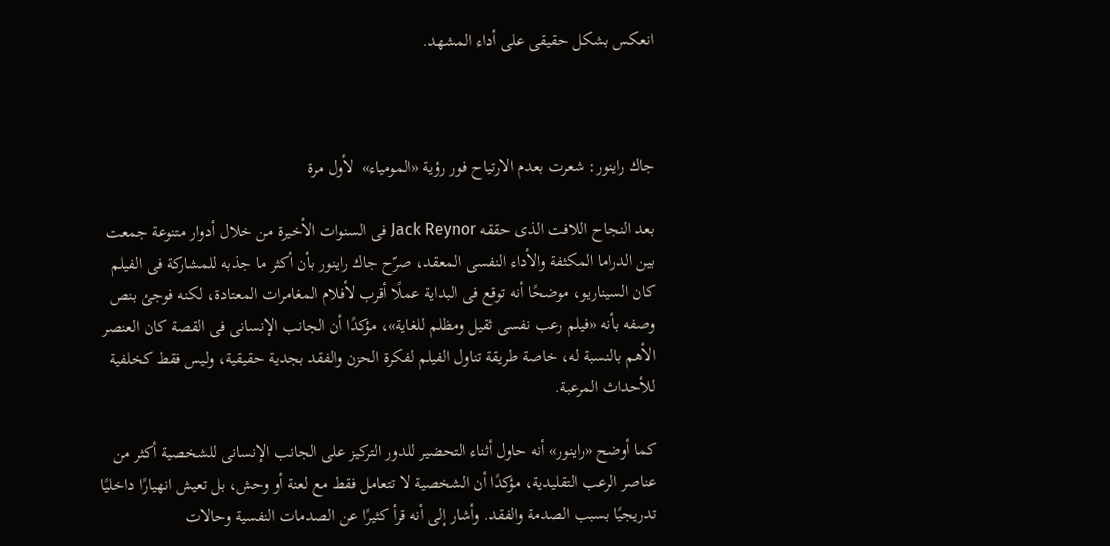انعكس بشكل حقيقى على أداء المشهد.



جاك راينور: شعرت بعدم الارتياح فور رؤية «المومياء»  لأول مرة

بعد النجاح اللافت الذى حققه Jack Reynor فى السنوات الأخيرة من خلال أدوار متنوعة جمعت بين الدراما المكثفة والأداء النفسى المعقد، صرّح جاك راينور بأن أكثر ما جذبه للمشاركة فى الفيلم كان السيناريو، موضحًا أنه توقع فى البداية عملًا أقرب لأفلام المغامرات المعتادة، لكنه فوجئ بنص وصفه بأنه «فيلم رعب نفسى ثقيل ومظلم للغاية»، مؤكدًا أن الجانب الإنسانى فى القصة كان العنصر الأهم بالنسبة له، خاصة طريقة تناول الفيلم لفكرة الحزن والفقد بجدية حقيقية، وليس فقط كخلفية للأحداث المرعبة.

كما أوضح «راينور» أنه حاول أثناء التحضير للدور التركيز على الجانب الإنسانى للشخصية أكثر من عناصر الرعب التقليدية، مؤكدًا أن الشخصية لا تتعامل فقط مع لعنة أو وحش، بل تعيش انهيارًا داخليًا تدريجيًا بسبب الصدمة والفقد. وأشار إلى أنه قرأ كثيرًا عن الصدمات النفسية وحالات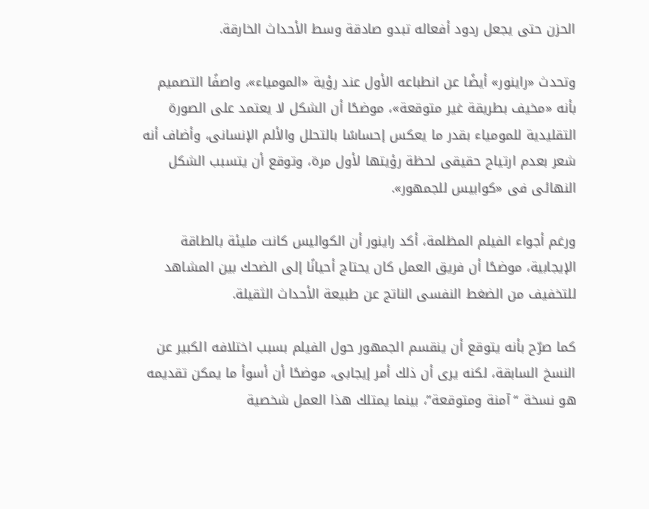الحزن حتى يجعل ردود أفعاله تبدو صادقة وسط الأحداث الخارقة.

وتحدث «راينور» أيضًا عن انطباعه الأول عند رؤية «المومياء»، واصفًا التصميم بأنه «مخيف بطريقة غير متوقعة»، موضحًا أن الشكل لا يعتمد على الصورة التقليدية للمومياء بقدر ما يعكس إحساسًا بالتحلل والألم الإنسانى، وأضاف أنه شعر بعدم ارتياح حقيقى لحظة رؤيتها لأول مرة، وتوقع أن يتسبب الشكل النهائى فى «كوابيس للجمهور».

ورغم أجواء الفيلم المظلمة، أكد راينور أن الكواليس كانت مليئة بالطاقة الإيجابية، موضحًا أن فريق العمل كان يحتاج أحيانًا إلى الضحك بين المشاهد للتخفيف من الضغط النفسى الناتج عن طبيعة الأحداث الثقيلة.

كما صرّح بأنه يتوقع أن ينقسم الجمهور حول الفيلم بسبب اختلافه الكبير عن النسخ السابقة، لكنه يرى أن ذلك أمر إيجابى، موضحًا أن أسوأ ما يمكن تقديمه هو نسخة “آمنة ومتوقعة”، بينما يمتلك هذا العمل شخصية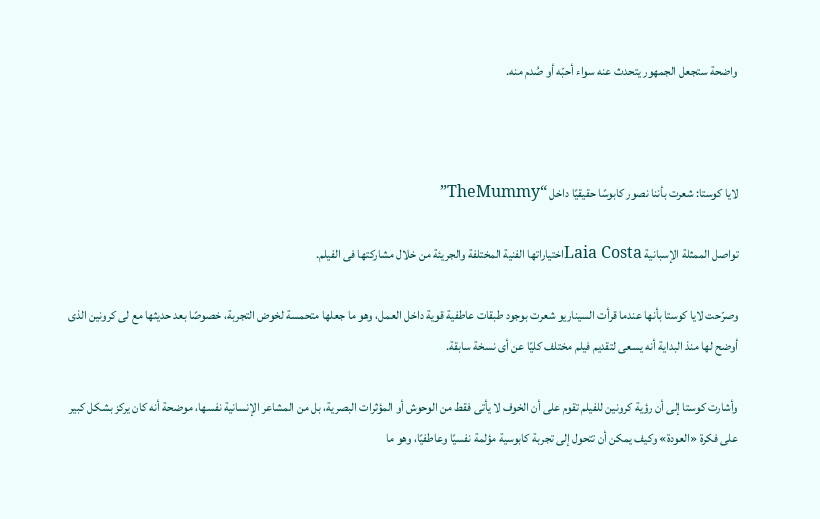واضحة ستجعل الجمهور يتحدث عنه سواء أحبّه أو صُدم منه.



لايا كوستا: شعرت بأننا نصور كابوسًا حقيقيًا داخل “TheMummy”

تواصل الممثلة الإسبانية Laia Costaاختياراتها الفنية المختلفة والجريئة من خلال مشاركتها فى الفيلم.

وصرّحت لايا كوستا بأنها عندما قرأت السيناريو شعرت بوجود طبقات عاطفية قوية داخل العمل، وهو ما جعلها متحمسة لخوض التجربة، خصوصًا بعد حديثها مع لى كرونين الذى أوضح لها منذ البداية أنه يسعى لتقديم فيلم مختلف كليًا عن أى نسخة سابقة.

وأشارت كوستا إلى أن رؤية كرونين للفيلم تقوم على أن الخوف لا يأتى فقط من الوحوش أو المؤثرات البصرية، بل من المشاعر الإنسانية نفسها، موضحة أنه كان يركز بشكل كبير على فكرة «العودة» وكيف يمكن أن تتحول إلى تجربة كابوسية مؤلمة نفسيًا وعاطفيًا، وهو ما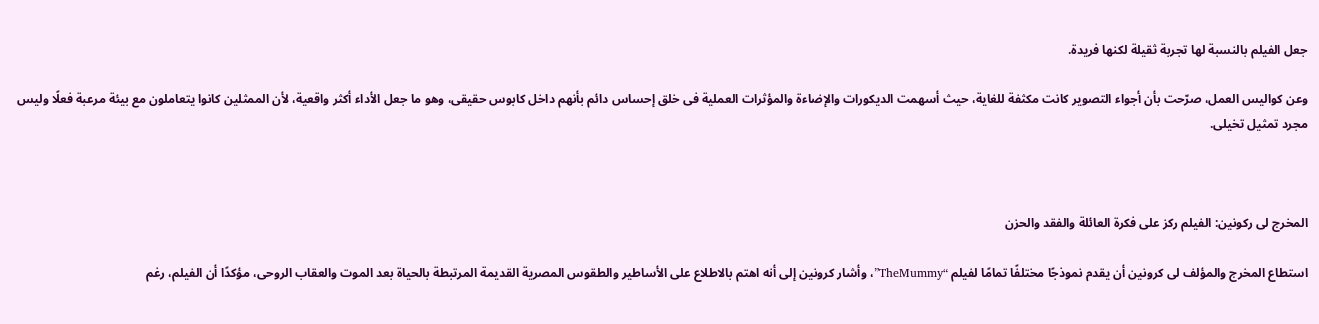جعل الفيلم بالنسبة لها تجربة ثقيلة لكنها فريدة.

وعن كواليس العمل، صرّحت بأن أجواء التصوير كانت مكثفة للغاية، حيث أسهمت الديكورات والإضاءة والمؤثرات العملية فى خلق إحساس دائم بأنهم داخل كابوس حقيقى، وهو ما جعل الأداء أكثر واقعية، لأن الممثلين كانوا يتعاملون مع بيئة مرعبة فعلًا وليس مجرد تمثيل تخيلى.



المخرج لى ركونين: الفيلم ركز على فكرة العائلة والفقد والحزن

استطاع المخرج والمؤلف لى كرونين أن يقدم نموذجًا مختلفًا تمامًا لفيلم “TheMummy”، وأشار كرونين إلى أنه اهتم بالاطلاع على الأساطير والطقوس المصرية القديمة المرتبطة بالحياة بعد الموت والعقاب الروحى، مؤكدًا أن الفيلم، رغم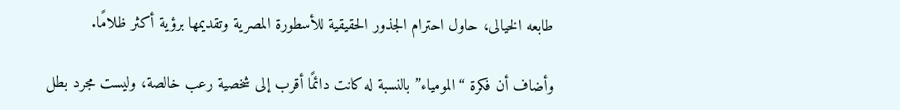طابعه الخيالى، حاول احترام الجذور الحقيقية للأسطورة المصرية وتقديمها برؤية أكثر ظلامًا.

وأضاف أن فكرة “المومياء” بالنسبة له كانت دائمًا أقرب إلى شخصية رعب خالصة، وليست مجرد بطل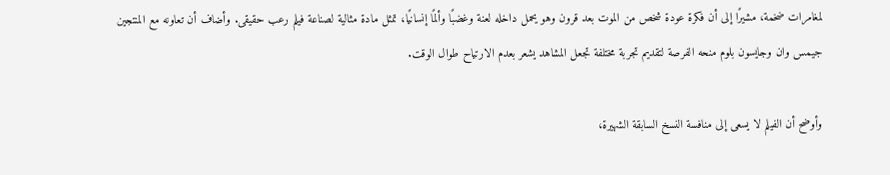لمغامرات ضخمة، مشيرًا إلى أن فكرة عودة شخص من الموت بعد قرون وهو يحمل داخله لعنة وغضبًا وألمًا إنسانيًا، تمثل مادة مثالية لصناعة فيلم رعب حقيقى. وأضاف أن تعاونه مع المنتجين جيمس وان وجايسون بلوم منحه الفرصة لتقديم تجربة مختلفة تجعل المشاهد يشعر بعدم الارتياح طوال الوقت.

وأوضح أن الفيلم لا يسعى إلى منافسة النسخ السابقة الشهيرة،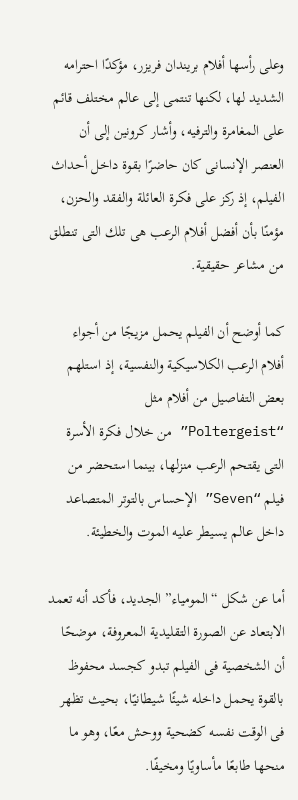وعلى رأسها أفلام بريندان فريزر، مؤكدًا احترامه الشديد لها، لكنها تنتمى إلى عالم مختلف قائم على المغامرة والترفيه، وأشار كرونين إلى أن العنصر الإنسانى كان حاضرًا بقوة داخل أحداث الفيلم، إذ ركز على فكرة العائلة والفقد والحزن، مؤمنًا بأن أفضل أفلام الرعب هى تلك التى تنطلق من مشاعر حقيقية.

كما أوضح أن الفيلم يحمل مزيجًا من أجواء أفلام الرعب الكلاسيكية والنفسية، إذ استلهم بعض التفاصيل من أفلام مثل “Poltergeist” من خلال فكرة الأسرة التى يقتحم الرعب منزلها، بينما استحضر من فيلم “Seven” الإحساس بالتوتر المتصاعد داخل عالم يسيطر عليه الموت والخطيئة.

أما عن شكل “المومياء” الجديد، فأكد أنه تعمد الابتعاد عن الصورة التقليدية المعروفة، موضحًا أن الشخصية فى الفيلم تبدو كجسد محفوظ بالقوة يحمل داخله شيئًا شيطانيًا، بحيث تظهر فى الوقت نفسه كضحية ووحش معًا، وهو ما منحها طابعًا مأساويًا ومخيفًا.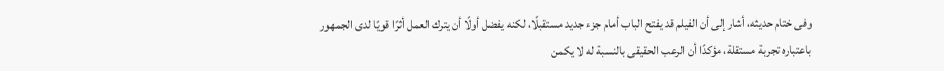وفى ختام حديثه، أشار إلى أن الفيلم قد يفتح الباب أمام جزء جديد مستقبلًا، لكنه يفضل أولًا أن يترك العمل أثرًا قويًا لدى الجمهور باعتباره تجربة مستقلة، مؤكدًا أن الرعب الحقيقى بالنسبة له لا يكمن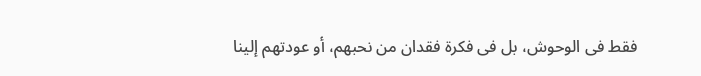فقط فى الوحوش، بل فى فكرة فقدان من نحبهم، أو عودتهم إلينا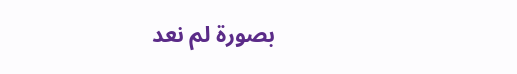بصورة لم نعد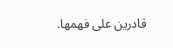قادرين على فهمها.